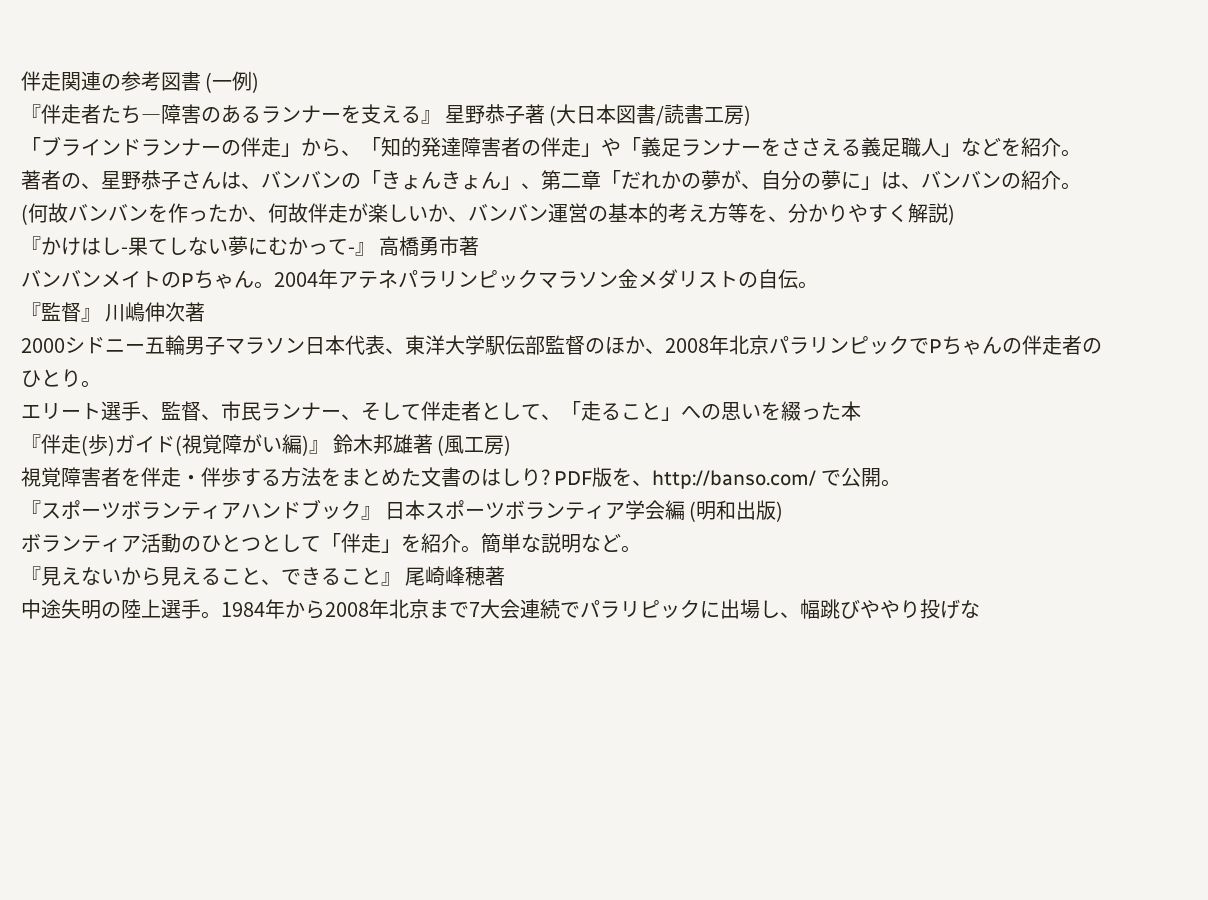伴走関連の参考図書 (一例)
『伴走者たち―障害のあるランナーを支える』 星野恭子著 (大日本図書/読書工房)
「ブラインドランナーの伴走」から、「知的発達障害者の伴走」や「義足ランナーをささえる義足職人」などを紹介。
著者の、星野恭子さんは、バンバンの「きょんきょん」、第二章「だれかの夢が、自分の夢に」は、バンバンの紹介。
(何故バンバンを作ったか、何故伴走が楽しいか、バンバン運営の基本的考え方等を、分かりやすく解説)
『かけはし-果てしない夢にむかって-』 高橋勇市著
バンバンメイトのPちゃん。2004年アテネパラリンピックマラソン金メダリストの自伝。
『監督』 川嶋伸次著
2000シドニー五輪男子マラソン日本代表、東洋大学駅伝部監督のほか、2008年北京パラリンピックでPちゃんの伴走者のひとり。
エリート選手、監督、市民ランナー、そして伴走者として、「走ること」への思いを綴った本
『伴走(歩)ガイド(視覚障がい編)』 鈴木邦雄著 (風工房)
視覚障害者を伴走・伴歩する方法をまとめた文書のはしり? PDF版を、http://banso.com/ で公開。
『スポーツボランティアハンドブック』 日本スポーツボランティア学会編 (明和出版)
ボランティア活動のひとつとして「伴走」を紹介。簡単な説明など。
『見えないから見えること、できること』 尾崎峰穂著
中途失明の陸上選手。1984年から2008年北京まで7大会連続でパラリピックに出場し、幅跳びややり投げな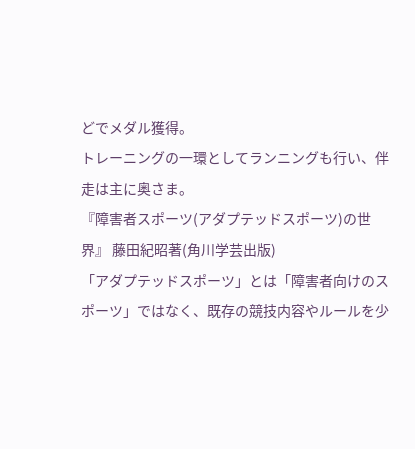どでメダル獲得。
トレーニングの一環としてランニングも行い、伴走は主に奥さま。
『障害者スポーツ(アダプテッドスポーツ)の世界』 藤田紀昭著(角川学芸出版)
「アダプテッドスポーツ」とは「障害者向けのスポーツ」ではなく、既存の競技内容やルールを少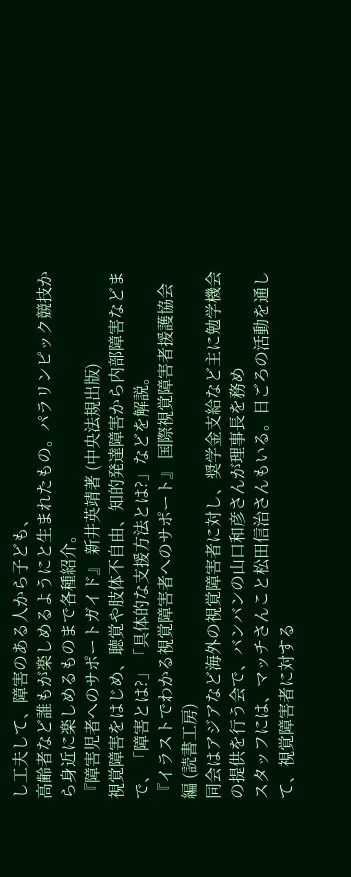し工夫して、障害のある人から子ども、
高齢者など誰もが楽しめるようにと生まれたもの。パラリンピック競技から身近に楽しめるものまで各種紹介。
『障害児者へのサポートガイド』 新井英靖著 (中央法規出版)
視覚障害をはじめ、聴覚や肢体不自由、知的発達障害から内部障害などまで、「障害とは?」「具体的な支援方法とは?」などを解説。
『イラストでわかる視覚障害者へのサポート』 国際視覚障害者援護協会 編 (読書工房)
同会はアジアなど海外の視覚障害者に対し、奨学金支給など主に勉学機会の提供を行う会で、バンバンの山口和彦さんが理事長を務め
スタッフには、マッチさんこと松田信治さんもいる。日ごろの活動を通して、視覚障害者に対する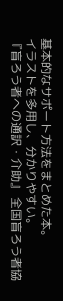基本的なサポート方法をまとめた本。
イラストを多用し、分かりやすい。
『盲ろう者への通訳・介助』 全国盲ろう者協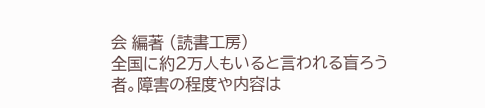会 編著 (読書工房)
全国に約2万人もいると言われる盲ろう者。障害の程度や内容は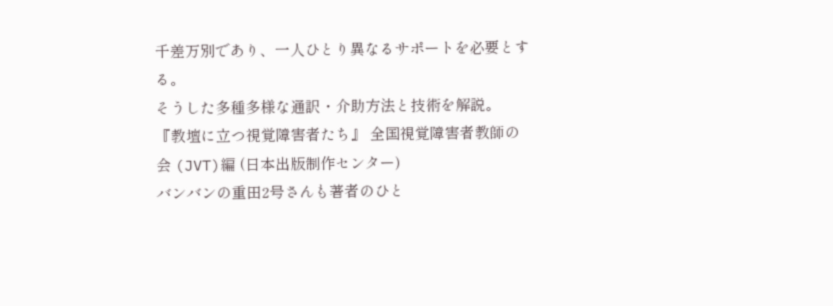千差万別であり、一人ひとり異なるサポートを必要とする。
そうした多種多様な通訳・介助方法と技術を解説。
『教壇に立つ視覚障害者たち』 全国視覚障害者教師の会 (JVT)編 (日本出版制作センター)
バンバンの重田2号さんも著者のひと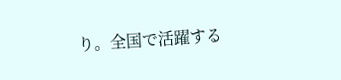り。全国で活躍する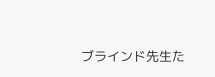ブラインド先生た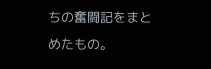ちの奮闘記をまとめたもの。